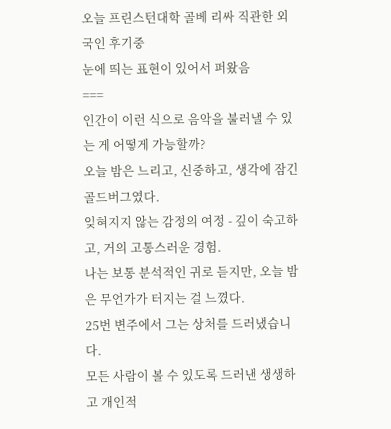오늘 프린스턴대학 골베 리싸 직관한 외국인 후기중
눈에 띄는 표현이 있어서 퍼왔음
===
인간이 이런 식으로 음악을 불러낼 수 있는 게 어떻게 가능할까?
오늘 밤은 느리고, 신중하고, 생각에 잠긴 골드버그였다.
잊혀지지 않는 감정의 여정 - 깊이 숙고하고, 거의 고통스러운 경험.
나는 보통 분석적인 귀로 듣지만, 오늘 밤은 무언가가 터지는 걸 느꼈다.
25번 변주에서 그는 상처를 드러냈습니다.
모든 사람이 볼 수 있도록 드러낸 생생하고 개인적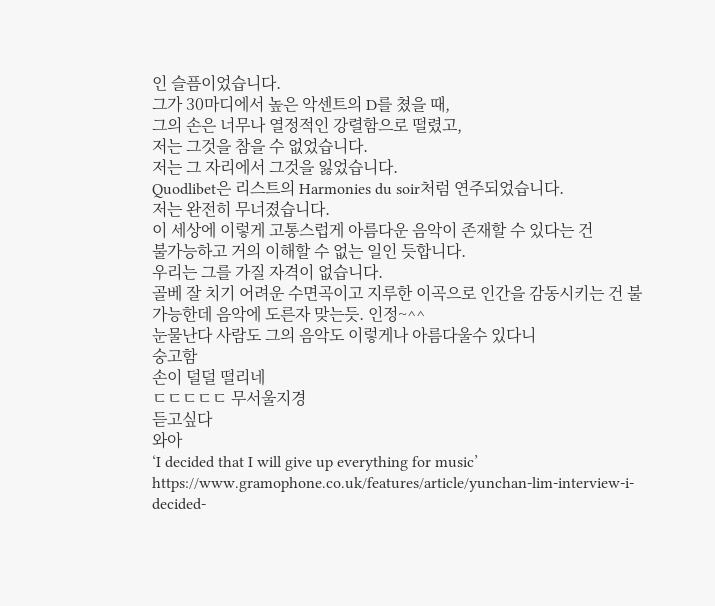인 슬픔이었습니다.
그가 30마디에서 높은 악센트의 D를 쳤을 때,
그의 손은 너무나 열정적인 강렬함으로 떨렸고,
저는 그것을 참을 수 없었습니다.
저는 그 자리에서 그것을 잃었습니다.
Quodlibet은 리스트의 Harmonies du soir처럼 연주되었습니다.
저는 완전히 무너졌습니다.
이 세상에 이렇게 고통스럽게 아름다운 음악이 존재할 수 있다는 건
불가능하고 거의 이해할 수 없는 일인 듯합니다.
우리는 그를 가질 자격이 없습니다.
골베 잘 치기 어려운 수면곡이고 지루한 이곡으로 인간을 감동시키는 건 불가능한데 음악에 도른자 맞는듯. 인정~^^
눈물난다 사람도 그의 음악도 이렇게나 아름다울수 있다니
숭고함
손이 덜덜 떨리네
ㄷㄷㄷㄷㄷ 무서울지경
듣고싶다
와아
‘I decided that I will give up everything for music’ https://www.gramophone.co.uk/features/article/yunchan-lim-interview-i-decided-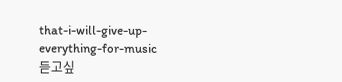that-i-will-give-up-everything-for-music
듣고싶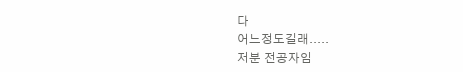다
어느정도길래.....
저분 전공자임